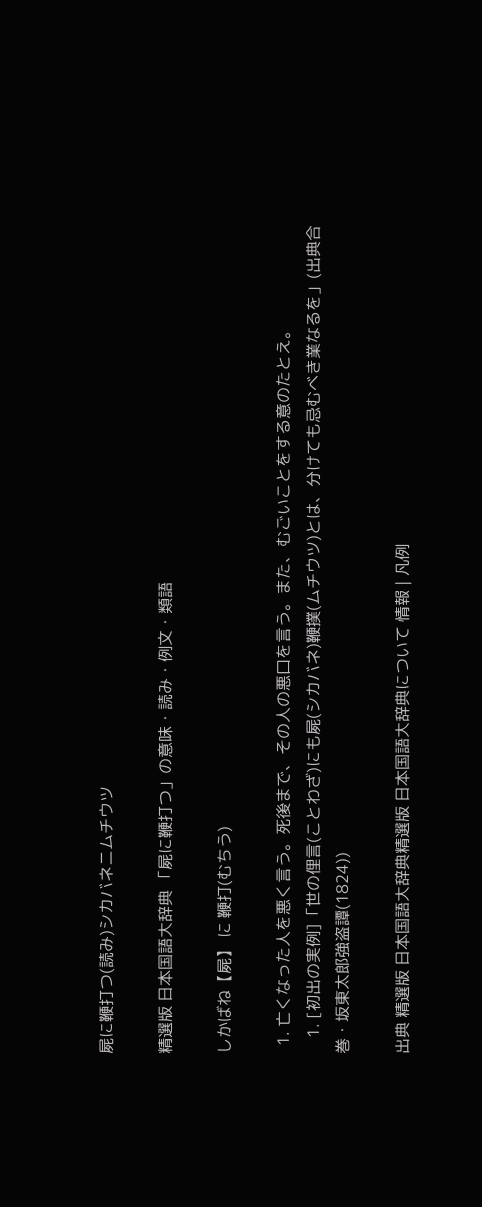屍に鞭打つ(読み)シカバネニムチウツ

精選版 日本国語大辞典 「屍に鞭打つ」の意味・読み・例文・類語

しかばね【屍】 に 鞭打(むちう)

  1. 亡くなった人を悪く言う。死後まで、その人の悪口を言う。また、むごいことをする意のたとえ。
    1. [初出の実例]「世の俚言(ことわざ)にも屍(シカバネ)鞭撲(ムチウツ)とは、分けても忌むべき業なるを」(出典合巻・坂東太郎強盗譚(1824))

出典 精選版 日本国語大辞典精選版 日本国語大辞典について 情報 | 凡例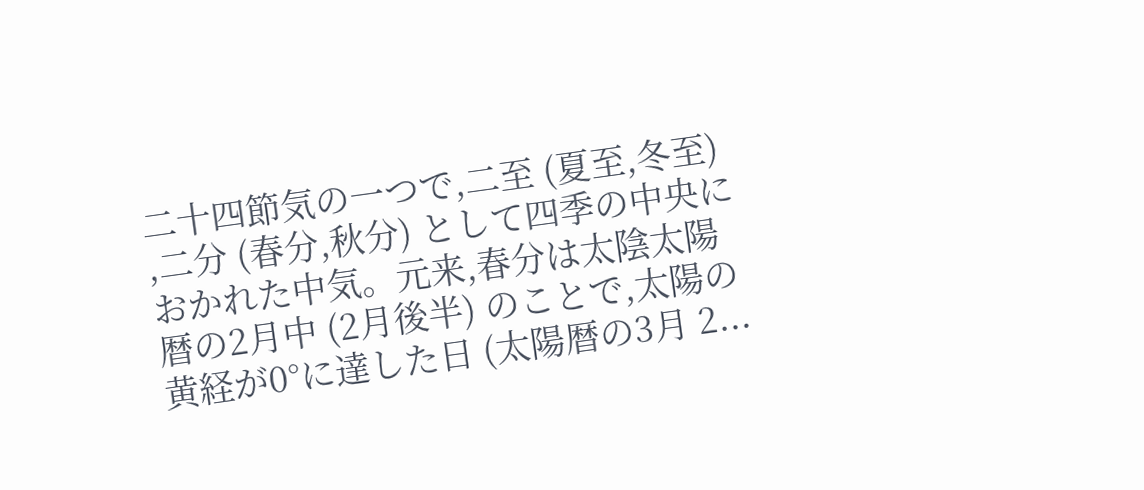二十四節気の一つで,二至 (夏至,冬至) ,二分 (春分,秋分) として四季の中央におかれた中気。元来,春分は太陰太陽暦の2月中 (2月後半) のことで,太陽の黄経が0°に達した日 (太陽暦の3月 2...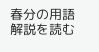春分の用語解説を読む